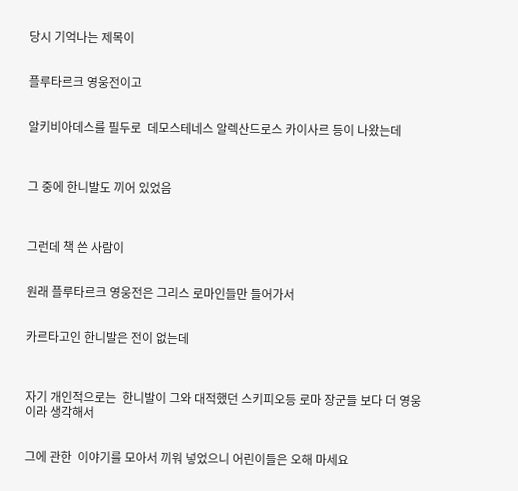당시 기억나는 제목이


플루타르크 영웅전이고


알키비아데스를 필두로  데모스테네스 알렉산드로스 카이사르 등이 나왔는데



그 중에 한니발도 끼어 있었음



그런데 책 쓴 사람이


원래 플루타르크 영웅전은 그리스 로마인들만 들어가서


카르타고인 한니발은 전이 없는데



자기 개인적으로는  한니발이 그와 대적했던 스키피오등 로마 장군들 보다 더 영웅이라 생각해서


그에 관한  이야기를 모아서 끼워 넣었으니 어린이들은 오해 마세요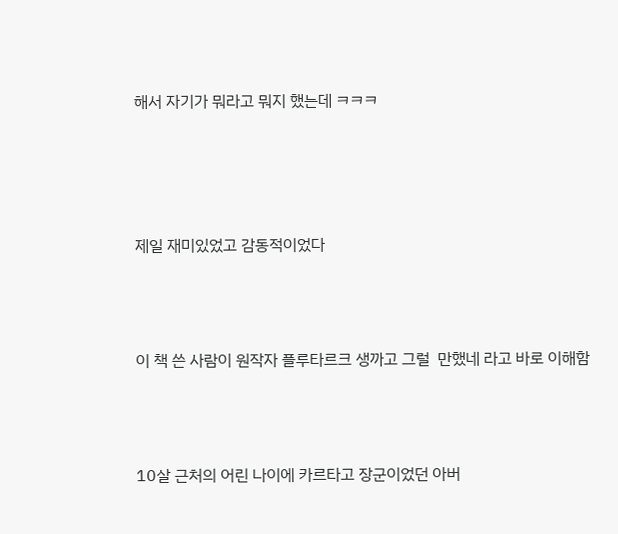해서 자기가 뭐라고 뭐지 했는데 ㅋㅋㅋ




제일 재미있었고 감동적이었다



이 책 쓴 사람이 원작자 플루타르크 생까고 그럴  만했네 라고 바로 이해함



10살 근처의 어린 나이에 카르타고 장군이었던 아버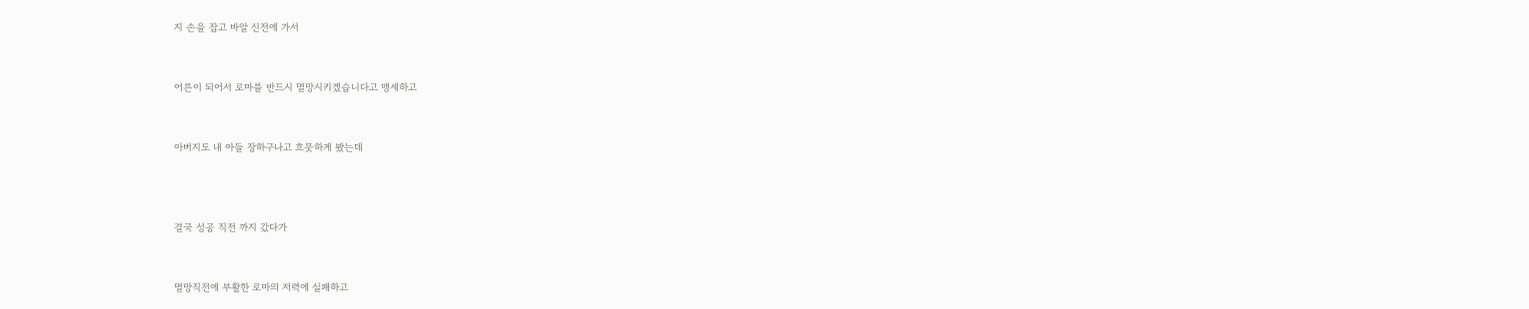지 손을 잡고 바알 신전에 가서


어른이 되어서 로마를 반드시 멸망시키겠습니다고 맹세하고


아버지도 내 아들 장하구나고 흐뭇하게 봤는데



결국 성공 직전 까지 갔다가


멸망직전에 부활한 로마의 저력에 실패하고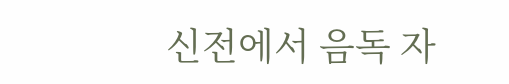신전에서 음독 자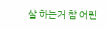살 하는거 참 어린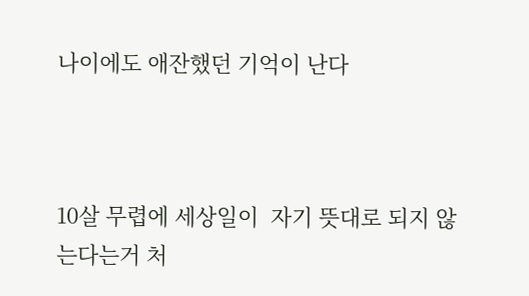나이에도 애잔했던 기억이 난다



10살 무렵에 세상일이  자기 뜻대로 되지 않는다는거 처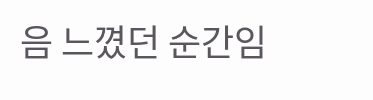음 느꼈던 순간임